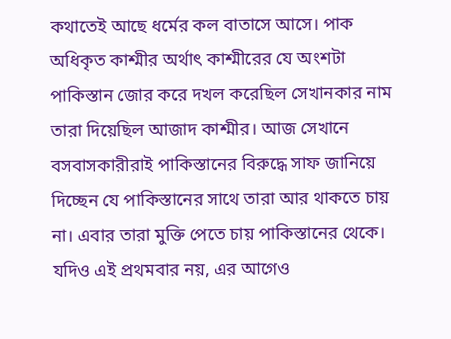কথাতেই আছে ধর্মের কল বাতাসে আসে। পাক অধিকৃত কাশ্মীর অর্থাৎ কাশ্মীরের যে অংশটা পাকিস্তান জোর করে দখল করেছিল সেখানকার নাম তারা দিয়েছিল আজাদ কাশ্মীর। আজ সেখানে বসবাসকারীরাই পাকিস্তানের বিরুদ্ধে সাফ জানিয়ে দিচ্ছেন যে পাকিস্তানের সাথে তারা আর থাকতে চায় না। এবার তারা মুক্তি পেতে চায় পাকিস্তানের থেকে। যদিও এই প্রথমবার নয়, এর আগেও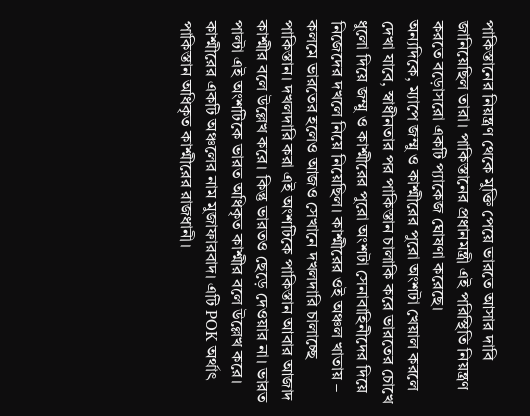পাকিস্তানের নিয়ন্ত্রণ থেকে মুক্তি পেয়ে ভারতে আসার দাবি জানিয়েছিল তারা। পাকিস্তানের প্রধানমন্ত্রী এই পরিস্থিতি নিয়ন্ত্রণ করতে বড়োসরো একটি প্যাকেজ ঘোষণা করেছে।
অন্যদিকে, ম্যাপে জম্মু ও কাশ্মীরের পুরো অংশটা খেয়াল করলে দেখা যাবে, স্বাধীনতার পর পাকিস্তান চালাকি করে ভারতের চোখে ধুলো দিয়ে জম্মু ও কাশ্মীরের পুরো অংশটা সেনাবাহিনীদের দিয়ে নিজেদের দখলে নিয়ে নিয়েছিল। কাশ্মীরের ওই অঞ্চল খাতায় – কলমে ভারতের হলেও আজও সেখানে দখলদারি চালাচ্ছে পাকিস্তান। দখলদারি করা এই অংশটিকে পাকিস্তান আবার আজাদ কাশ্মীর বলে উল্লেখ করে। কিন্তু ভারতও ছেড়ে দেওয়ার না। ভারত পাল্টা এই অংশটিকে ভারত অধিকৃত কাশ্মীর বলে উল্লেখ করে।
কাশ্মীরের একটি অঞ্চলের নাম মুজাফারবাদ। এটি POK অর্থাৎ পাকিস্তান অধিকৃত কাশ্মীরের রাজধানী।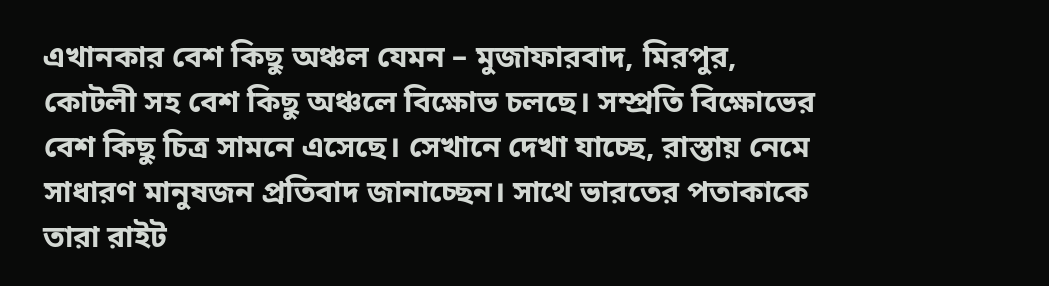এখানকার বেশ কিছু অঞ্চল যেমন – মুজাফারবাদ, মিরপুর, কোটলী সহ বেশ কিছু অঞ্চলে বিক্ষোভ চলছে। সম্প্রতি বিক্ষোভের বেশ কিছু চিত্র সামনে এসেছে। সেখানে দেখা যাচ্ছে, রাস্তায় নেমে সাধারণ মানুষজন প্রতিবাদ জানাচ্ছেন। সাথে ভারতের পতাকাকে তারা রাইট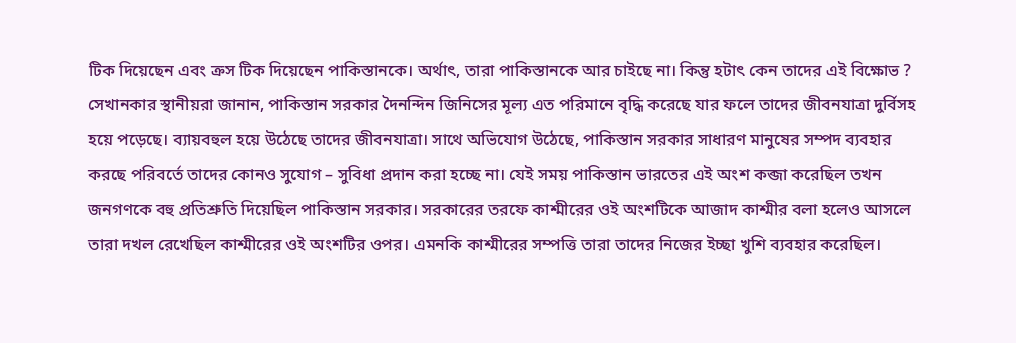টিক দিয়েছেন এবং ক্রস টিক দিয়েছেন পাকিস্তানকে। অর্থাৎ, তারা পাকিস্তানকে আর চাইছে না। কিন্তু হটাৎ কেন তাদের এই বিক্ষোভ ? সেখানকার স্থানীয়রা জানান, পাকিস্তান সরকার দৈনন্দিন জিনিসের মূল্য এত পরিমানে বৃদ্ধি করেছে যার ফলে তাদের জীবনযাত্রা দুর্বিসহ হয়ে পড়েছে। ব্যায়বহুল হয়ে উঠেছে তাদের জীবনযাত্রা। সাথে অভিযোগ উঠেছে, পাকিস্তান সরকার সাধারণ মানুষের সম্পদ ব্যবহার করছে পরিবর্তে তাদের কোনও সুযোগ – সুবিধা প্রদান করা হচ্ছে না। যেই সময় পাকিস্তান ভারতের এই অংশ কব্জা করেছিল তখন জনগণকে বহু প্রতিশ্রুতি দিয়েছিল পাকিস্তান সরকার। সরকারের তরফে কাশ্মীরের ওই অংশটিকে আজাদ কাশ্মীর বলা হলেও আসলে তারা দখল রেখেছিল কাশ্মীরের ওই অংশটির ওপর। এমনকি কাশ্মীরের সম্পত্তি তারা তাদের নিজের ইচ্ছা খুশি ব্যবহার করেছিল।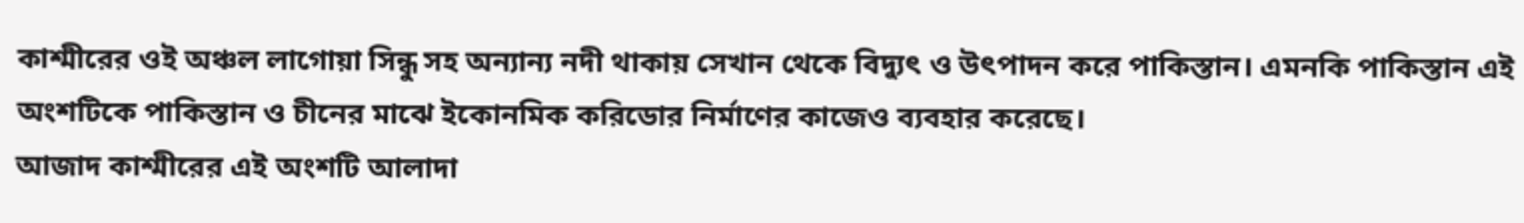কাশ্মীরের ওই অঞ্চল লাগোয়া সিন্ধু সহ অন্যান্য নদী থাকায় সেখান থেকে বিদ্যুৎ ও উৎপাদন করে পাকিস্তান। এমনকি পাকিস্তান এই অংশটিকে পাকিস্তান ও চীনের মাঝে ইকোনমিক করিডোর নির্মাণের কাজেও ব্যবহার করেছে।
আজাদ কাশ্মীরের এই অংশটি আলাদা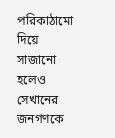পরিকাঠামো দিয়ে সাজানো হলেও সেখানের জনগণকে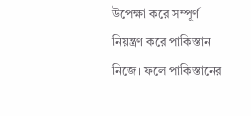উপেক্ষা করে সম্পূর্ণ নিয়ন্ত্রণ করে পাকিস্তান নিজে। ফলে পাকিস্তানের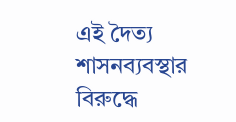এই দৈত্য শাসনব্যবস্থার বিরুদ্ধে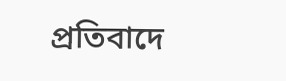প্রতিবাদে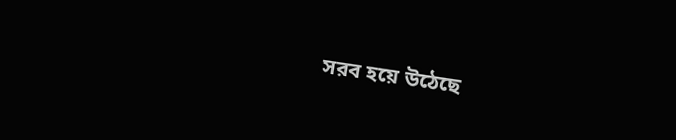সরব হয়ে উঠেছে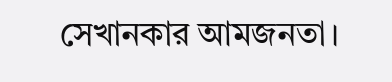সেখানকার আমজনতা।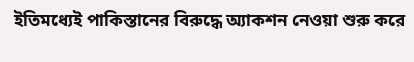ইতিমধ্যেই পাকিস্তানের বিরুদ্ধে অ্যাকশন নেওয়া শুরু করে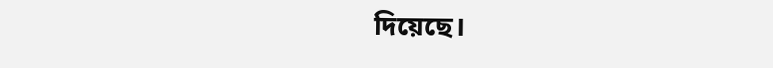দিয়েছে।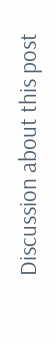Discussion about this post